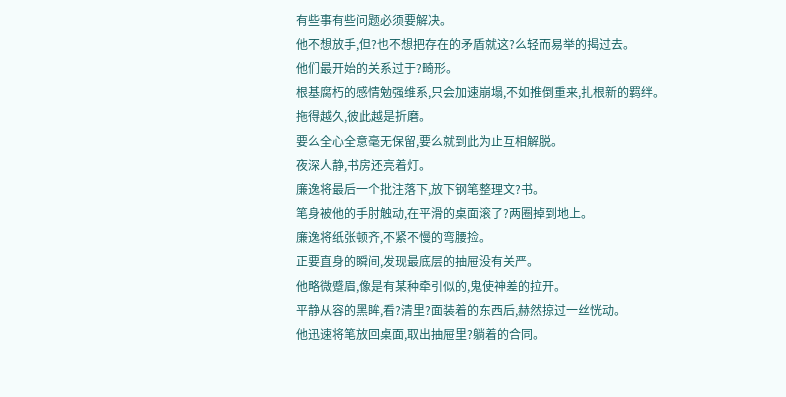有些事有些问题必须要解决。
他不想放手,但?也不想把存在的矛盾就这?么轻而易举的揭过去。
他们最开始的关系过于?畸形。
根基腐朽的感情勉强维系,只会加速崩塌,不如推倒重来,扎根新的羁绊。
拖得越久,彼此越是折磨。
要么全心全意毫无保留,要么就到此为止互相解脱。
夜深人静,书房还亮着灯。
廉逸将最后一个批注落下,放下钢笔整理文?书。
笔身被他的手肘触动,在平滑的桌面滚了?两圈掉到地上。
廉逸将纸张顿齐,不紧不慢的弯腰捡。
正要直身的瞬间,发现最底层的抽屉没有关严。
他略微蹙眉,像是有某种牵引似的,鬼使神差的拉开。
平静从容的黑眸,看?清里?面装着的东西后,赫然掠过一丝恍动。
他迅速将笔放回桌面,取出抽屉里?躺着的合同。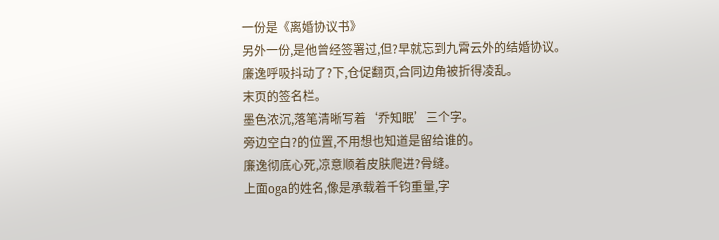一份是《离婚协议书》
另外一份,是他曾经签署过,但?早就忘到九霄云外的结婚协议。
廉逸呼吸抖动了?下,仓促翻页,合同边角被折得凌乱。
末页的签名栏。
墨色浓沉,落笔清晰写着‘乔知眠’三个字。
旁边空白?的位置,不用想也知道是留给谁的。
廉逸彻底心死,凉意顺着皮肤爬进?骨缝。
上面oga的姓名,像是承载着千钧重量,字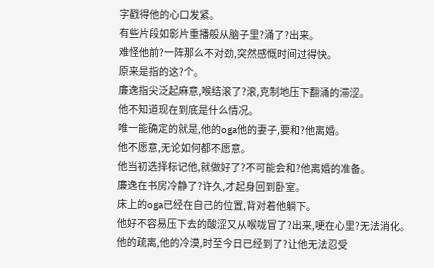字戳得他的心口发紧。
有些片段如影片重播般从脑子里?涌了?出来。
难怪他前?一阵那么不对劲,突然感慨时间过得快。
原来是指的这?个。
廉逸指尖泛起麻意,喉结滚了?滚,克制地压下翻涌的滞涩。
他不知道现在到底是什么情况。
唯一能确定的就是,他的oga他的妻子,要和?他离婚。
他不愿意,无论如何都不愿意。
他当初选择标记他,就做好了?不可能会和?他离婚的准备。
廉逸在书房冷静了?许久,才起身回到卧室。
床上的oga已经在自己的位置,背对着他躺下。
他好不容易压下去的酸涩又从喉咙冒了?出来,哽在心里?无法消化。
他的疏离,他的冷漠,时至今日已经到了?让他无法忍受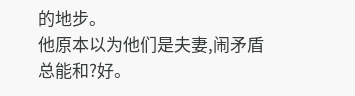的地步。
他原本以为他们是夫妻,闹矛盾总能和?好。